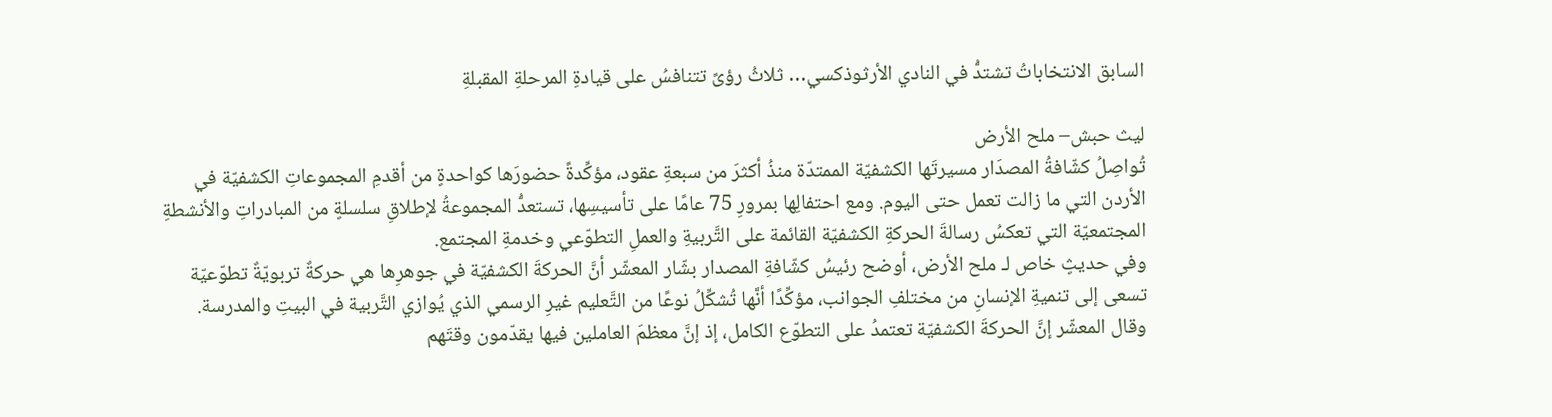السابق الانتخاباتُ تشتدُّ في النادي الأرثوذكسي… ثلاثُ رؤىً تتنافسُ على قيادةِ المرحلةِ المقبلةِ

ليث حبش– ملح الأرض
تُواصِلُ كشّافةُ المصدَار مسيرتَها الكشفيّة الممتدّة منذُ أكثرَ من سبعةِ عقود، مؤكِّدةً حضورَها كواحدةٍ من أقدمِ المجموعاتِ الكشفيّة في الأردن التي ما زالت تعمل حتى اليوم. ومع احتفالِها بمرورِ 75 عامًا على تأسيسِها، تستعدُّ المجموعةُ لإطلاقِ سلسلةٍ من المبادراتِ والأنشطةِ المجتمعيّة التي تعكسُ رسالةَ الحركةِ الكشفيّة القائمة على التَّربيةِ والعملِ التطوّعي وخدمةِ المجتمع.
وفي حديثٍ خاص لـ ملح الأرض، أوضح رئيسُ كشّافةِ المصدار بشّار المعشّر أنَّ الحركةَ الكشفيّة في جوهرِها هي حركةٌ تربويّةٌ تطوّعيّة تسعى إلى تنميةِ الإنسانِ من مختلفِ الجوانب، مؤكِّدًا أنَّها تُشكِّلُ نوعًا من التَّعليم غيرِ الرسمي الذي يُوازي التَّربية في البيتِ والمدرسة.
وقال المعشّر إنَّ الحركةَ الكشفيّة تعتمدُ على التطوّع الكامل، إذ إنَّ معظمَ العاملين فيها يقدّمون وقتَهم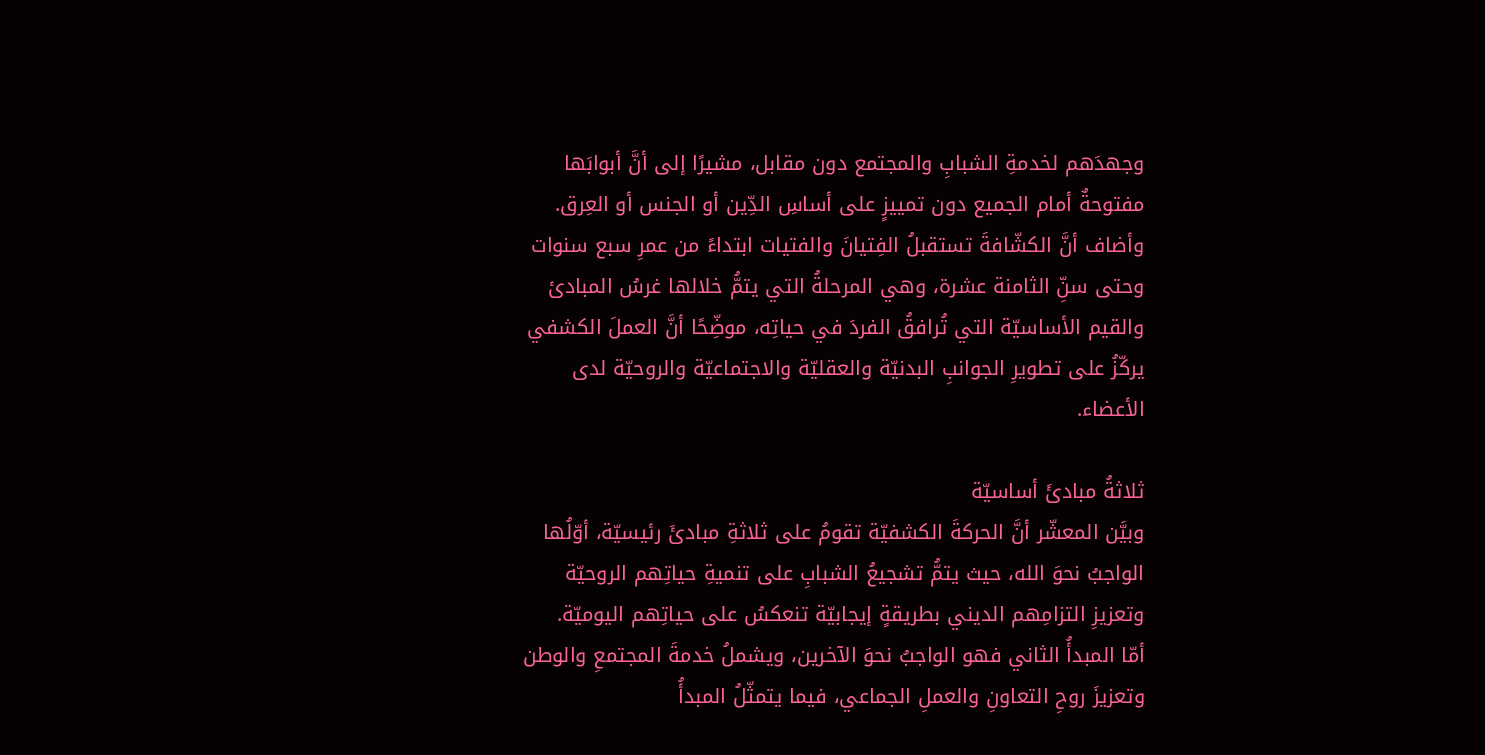وجهدَهم لخدمةِ الشبابِ والمجتمع دون مقابل، مشيرًا إلى أنَّ أبوابَها مفتوحةٌ أمام الجميع دون تمييزٍ على أساسِ الدِّين أو الجنس أو العِرق.
وأضاف أنَّ الكشّافةَ تستقبلُ الفِتيانَ والفتيات ابتداءً من عمرِ سبع سنوات وحتى سنِّ الثامنة عشرة، وهي المرحلةُ التي يتمُّ خلالها غرسُ المبادئ والقيم الأساسيّة التي تُرافقُ الفردَ في حياتِه، موضِّحًا أنَّ العملَ الكشفي يركّزُ على تطويرِ الجوانبِ البدنيّة والعقليّة والاجتماعيّة والروحيّة لدى الأعضاء.

ثلاثةُ مبادئَ أساسيّة
وبيَّن المعشّر أنَّ الحركةَ الكشفيّة تقومُ على ثلاثةِ مبادئَ رئيسيّة، أوّلُها الواجبُ نحوَ الله، حيث يتمُّ تشجيعُ الشبابِ على تنميةِ حياتِهم الروحيّة وتعزيزِ التزامِهم الديني بطريقةٍ إيجابيّة تنعكسُ على حياتِهم اليوميّة.
أمّا المبدأُ الثاني فهو الواجبُ نحوَ الآخرين، ويشملُ خدمةَ المجتمعِ والوطن وتعزيزَ روحِ التعاونِ والعملِ الجماعي، فيما يتمثّلُ المبدأُ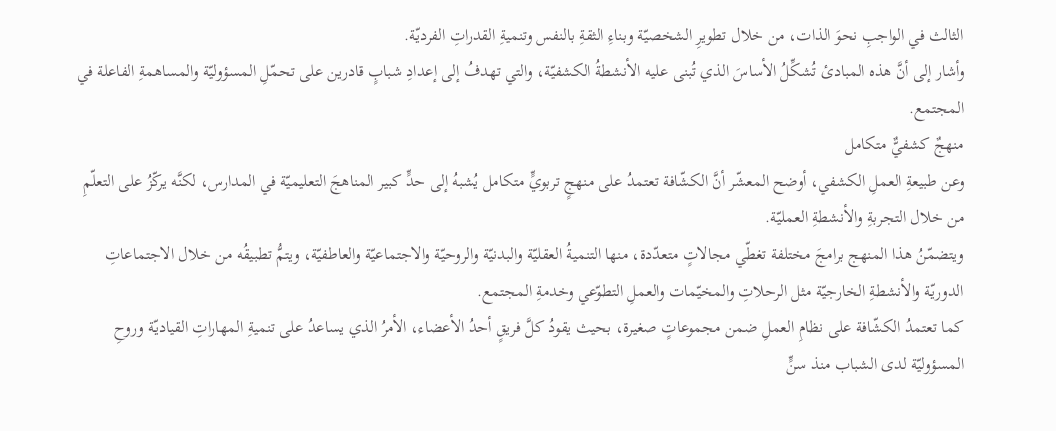الثالث في الواجبِ نحوَ الذات، من خلال تطويرِ الشخصيّة وبناءِ الثقةِ بالنفس وتنميةِ القدراتِ الفرديّة.
وأشار إلى أنَّ هذه المبادئ تُشكِّلُ الأساسَ الذي تُبنى عليه الأنشطةُ الكشفيّة، والتي تهدفُ إلى إعدادِ شبابٍ قادرين على تحمّلِ المسؤوليّة والمساهمةِ الفاعلة في المجتمع.
منهجٌ كشفيٌّ متكامل
وعن طبيعةِ العملِ الكشفي، أوضح المعشّر أنَّ الكشّافة تعتمدُ على منهجٍ تربويٍّ متكامل يُشبهُ إلى حدٍّ كبير المناهجَ التعليميّة في المدارس، لكنَّه يركّزُ على التعلّمِ من خلال التجربةِ والأنشطةِ العمليّة.
ويتضمّنُ هذا المنهج برامجَ مختلفة تغطّي مجالاتٍ متعدّدة، منها التنميةُ العقليّة والبدنيّة والروحيّة والاجتماعيّة والعاطفيّة، ويتمُّ تطبيقُه من خلال الاجتماعاتِ الدوريّة والأنشطةِ الخارجيّة مثل الرحلاتِ والمخيّمات والعملِ التطوّعي وخدمةِ المجتمع.
كما تعتمدُ الكشّافة على نظامِ العملِ ضمن مجموعاتٍ صغيرة، بحيث يقودُ كلَّ فريقٍ أحدُ الأعضاء، الأمرُ الذي يساعدُ على تنميةِ المهاراتِ القياديّة وروحِ المسؤوليّة لدى الشباب منذ سنٍّ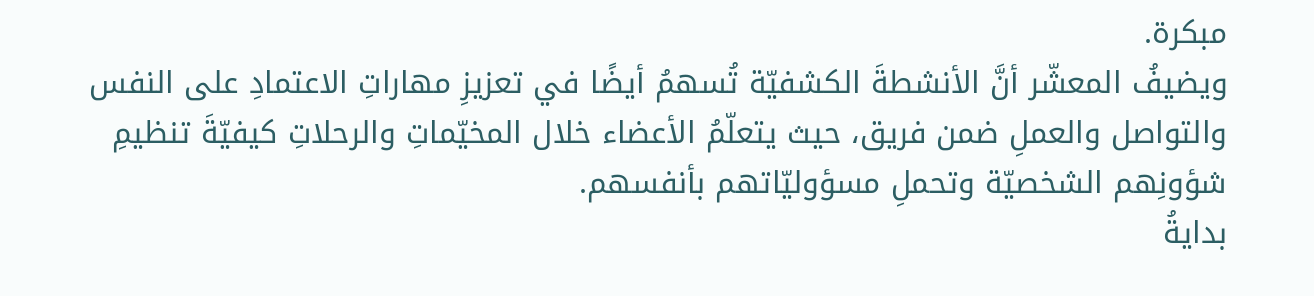مبكرة.
ويضيفُ المعشّر أنَّ الأنشطةَ الكشفيّة تُسهمُ أيضًا في تعزيزِ مهاراتِ الاعتمادِ على النفس والتواصل والعملِ ضمن فريق، حيث يتعلّمُ الأعضاء خلال المخيّماتِ والرحلاتِ كيفيّةَ تنظيمِ شؤونِهم الشخصيّة وتحملِ مسؤوليّاتهم بأنفسهم.
بدايةُ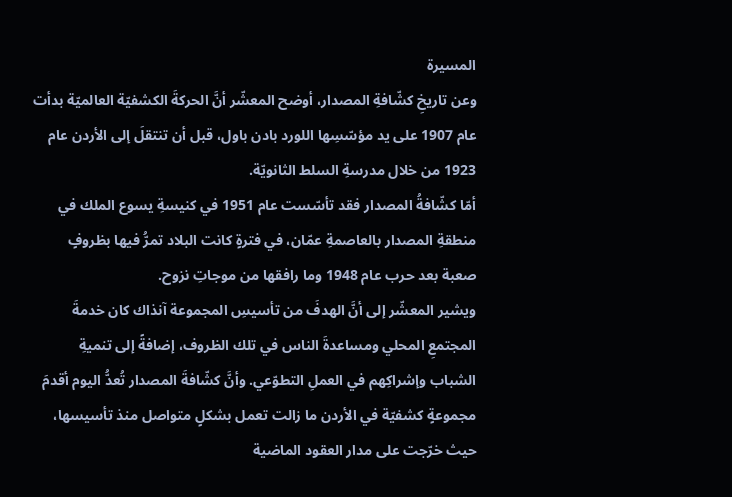المسيرة
وعن تاريخِ كشّافةِ المصدار، أوضح المعشّر أنَّ الحركةَ الكشفيّة العالميّة بدأت عام 1907 على يد مؤسّسِها اللورد بادن باول، قبل أن تنتقلَ إلى الأردن عام 1923 من خلال مدرسةِ السلط الثانويّة.
أمّا كشّافةُ المصدار فقد تأسّست عام 1951 في كنيسةِ يسوع الملك في منطقةِ المصدار بالعاصمةِ عمّان، في فترةٍ كانت البلاد تمرُّ فيها بظروفٍ صعبة بعد حرب عام 1948 وما رافقها من موجاتِ نزوح.
ويشير المعشّر إلى أنَّ الهدفَ من تأسيسِ المجموعة آنذاك كان خدمةَ المجتمعِ المحلي ومساعدةَ الناس في تلك الظروف، إضافةً إلى تنميةِ الشباب وإشراكِهم في العملِ التطوّعي. وأنَّ كشّافةَ المصدار تُعدُّ اليوم أقدمَ مجموعةٍ كشفيّة في الأردن ما زالت تعمل بشكلٍ متواصل منذ تأسيسها، حيث خرّجت على مدار العقود الماضية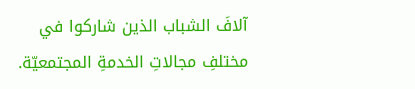آلافَ الشباب الذين شاركوا في مختلفِ مجالاتِ الخدمةِ المجتمعيّة.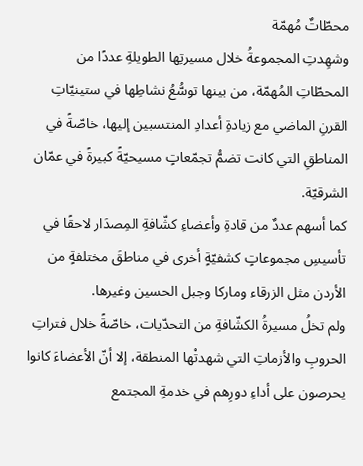محطّاتٌ مُهمّة
وشهِدتِ المجموعةُ خلال مسيرتِها الطويلةِ عددًا من المحطّاتِ المُهمّة، من بينها توسُّعُ نشاطِها في ستينيّاتِ القرنِ الماضي مع زيادةِ أعدادِ المنتسبين إليها، خاصّةً في المناطقِ التي كانت تضمُّ تجمّعاتٍ مسيحيّةً كبيرةً في عمّان الشرقيّة.
كما أسهم عددٌ من قادةِ وأعضاءِ كشّافةِ المِصدَار لاحقًا في تأسيسِ مجموعاتٍ كشفيّةٍ أخرى في مناطقَ مختلفةٍ من الأردن مثل الزرقاء وماركا وجبل الحسين وغيرها.
ولم تخلُ مسيرةُ الكشّافةِ من التحدّيات، خاصّةً خلال فتراتِ الحروبِ والأزماتِ التي شهدتْها المنطقة، إلا أنّ الأعضاءَ كانوا يحرصون على أداءِ دورِهم في خدمةِ المجتمع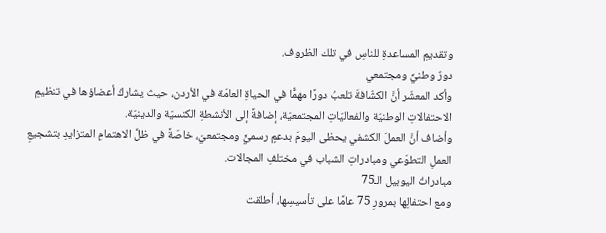وتقديمِ المساعدةِ للناسِ في تلك الظروف.
دورٌ وطنيٌّ ومجتمعي
وأكد المعشّر أنَّ الكشّافةَ تلعبُ دورًا مهمًّا في الحياةِ العامّة في الأردن، حيث يشاركُ أعضاؤها في تنظيمِ الاحتفالاتِ الوطنيّة والفعاليّاتِ المجتمعيّة، إضافةً إلى الأنشطةِ الكنسيّة والدينيّة.
وأضاف أنَّ العملَ الكشفي يحظى اليومَ بدعمٍ رسميٍّ ومجتمعيّ، خاصّةً في ظلِّ الاهتمامِ المتزايدِ بتشجيعِ العملِ التطوّعي ومبادراتِ الشباب في مختلفِ المجالات.
مبادراتُ اليوبيل الـ75
ومع احتفالِها بمرورِ 75 عامًا على تأسيسِها، أطلقت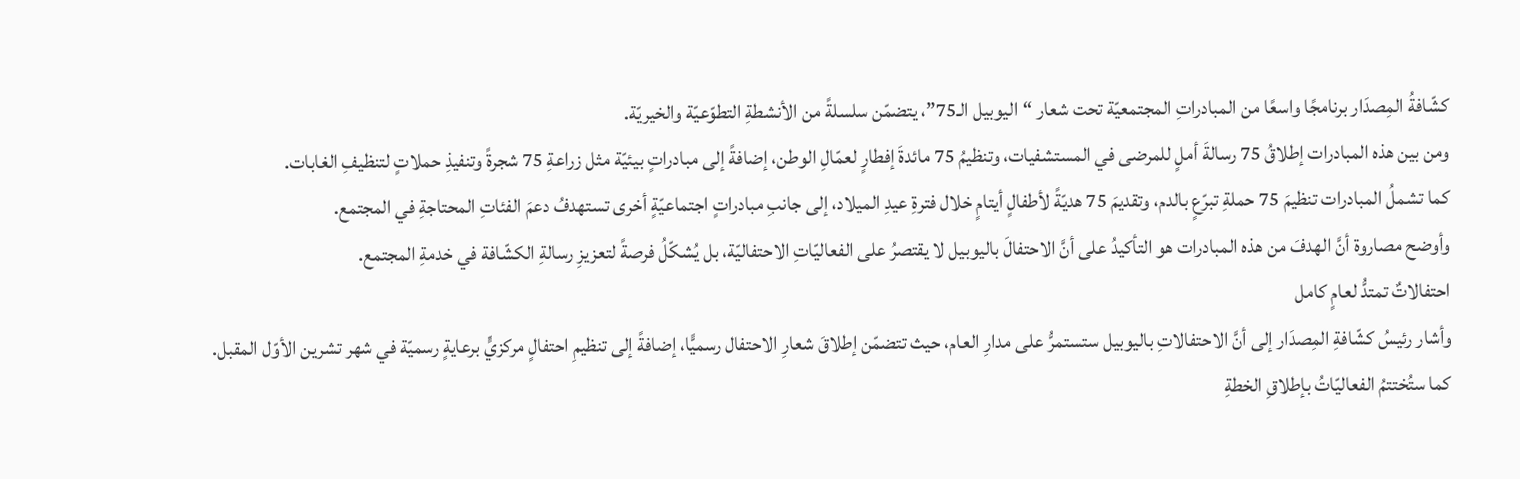كشّافةُ المِصدَار برنامجًا واسعًا من المبادراتِ المجتمعيّة تحت شعار “اليوبيل الـ75”، يتضمّن سلسلةً من الأنشطةِ التطوّعيّة والخيريّة.
ومن بين هذه المبادرات إطلاقُ 75 رسالةَ أملٍ للمرضى في المستشفيات، وتنظيمُ 75 مائدةَ إفطارٍ لعمّالِ الوطن، إضافةً إلى مبادراتٍ بيئيّة مثل زراعةِ 75 شجرةً وتنفيذِ حملاتٍ لتنظيفِ الغابات.
كما تشملُ المبادرات تنظيمَ 75 حملةِ تبرّعٍ بالدم، وتقديمَ 75 هديّةً لأطفالٍ أيتامٍ خلال فترةِ عيدِ الميلاد، إلى جانبِ مبادراتٍ اجتماعيّةٍ أخرى تستهدفُ دعمَ الفئاتِ المحتاجةِ في المجتمع.
وأوضح مصاروة أنَّ الهدفَ من هذه المبادرات هو التأكيدُ على أنَّ الاحتفالَ باليوبيل لا يقتصرُ على الفعاليّاتِ الاحتفاليّة، بل يُشكّلُ فرصةً لتعزيزِ رسالةِ الكشّافة في خدمةِ المجتمع.
احتفالاتٌ تمتدُّ لعامٍ كامل
وأشار رئيسُ كشّافةِ المِصدَار إلى أنَّ الاحتفالاتِ باليوبيل ستستمرُّ على مدارِ العام، حيث تتضمّن إطلاقَ شعارِ الاحتفال رسميًّا، إضافةً إلى تنظيمِ احتفالٍ مركزيٍّ برعايةٍ رسميّة في شهر تشرين الأوّل المقبل.
كما ستُختتمُ الفعاليّاتُ بإطلاقِ الخطةِ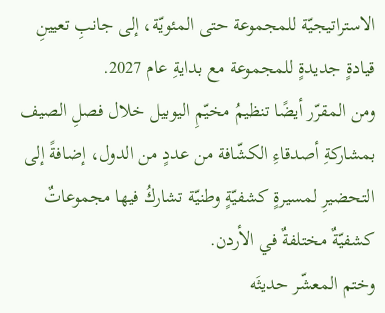الاستراتيجيّة للمجموعة حتى المئويّة، إلى جانبِ تعيينِ قيادةٍ جديدةٍ للمجموعة مع بدايةِ عام 2027.
ومن المقرّر أيضًا تنظيمُ مخيّمِ اليوبيل خلال فصلِ الصيف بمشاركةِ أصدقاءِ الكشّافة من عددٍ من الدول، إضافةً إلى التحضيرِ لمسيرةٍ كشفيّةٍ وطنيّة تشاركُ فيها مجموعاتٌ كشفيّةٌ مختلفةٌ في الأردن.
وختم المعشّر حديثَه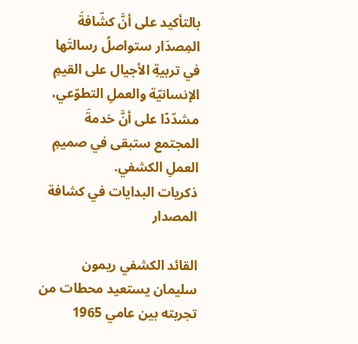بالتأكيد على أنَّ كشّافةَ المِصدَار ستواصلُ رسالتَها في تربيةِ الأجيال على القيمِ الإنسانيّة والعملِ التطوّعي، مشدّدًا على أنَّ خدمةَ المجتمع ستبقى في صميمِ العملِ الكشفي.
ذكريات البدايات في كشافة المصدار

القائد الكشفي ريمون سليمان يستعيد محطات من تجربته بين عامي 1965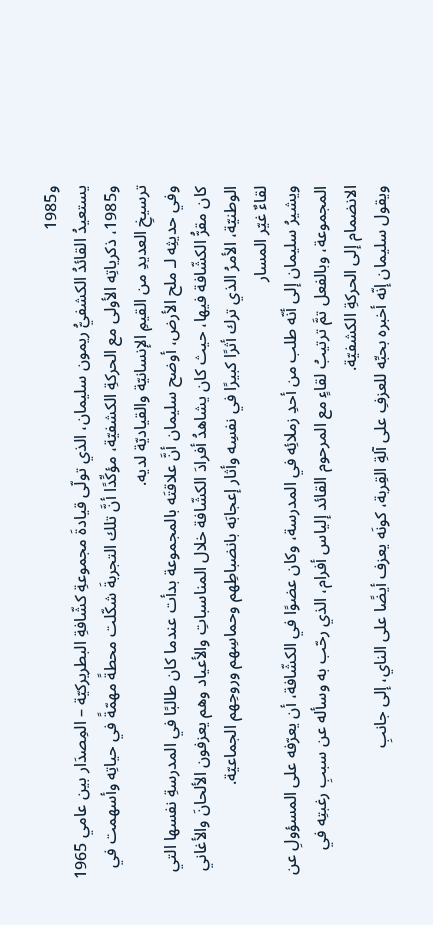و1985
يستعيدُ القائدُ الكشفيُّ ريمون سليمان، الذي تولّى قيادةَ مجموعةِ كشّافةِ البطريركيّة – المِصدَار بين عامي 1965 و1985، ذكرياتِه الأولى مع الحركةِ الكشفيّة، مؤكِّدًا أنَّ تلك التجربةَ شكّلت محطةً مهمّةً في حياتِه وأسهمت في ترسيخِ العديدِ من القيمِ الإنسانيّة والقياديّة لديه.
وفي حديثِه لـ ملح الأرض، أوضح سليمان أنَّ علاقتَه بالمجموعة بدأت عندما كان طالبًا في المدرسةِ نفسها التي كان مقرُّ الكشّافة فيها، حيث كان يشاهدُ أفرادَ الكشّافة خلال المناسباتِ والأعياد وهم يعزفون الألحانَ والأغاني الوطنيّة، الأمرُ الذي ترك أثرًا كبيرًا في نفسِه وأثار إعجابَه بانضباطِهم وحماسِهم وروحِهم الجماعيّة.
لقاءٌ غيّر المسار
ويشيرُ سليمان إلى أنّه طلب من أحدِ زملائِه في المدرسة، وكان عضوًا في الكشّافة، أن يعرّفه على المسؤولِ عن المجموعة، وبالفعل تمَّ ترتيبُ لقاءٍ مع المرحوم القائد إلياس أفرام، الذي رحّب به وسأله عن سببِ رغبتِه في الانضمام إلى الحركةِ الكشفيّة.
ويقول سليمان إنّه أخبره بحبِّه للعزفِ على آلةِ القِربة، كونَه يعزف أيضًا على الناي، إلى جانبِ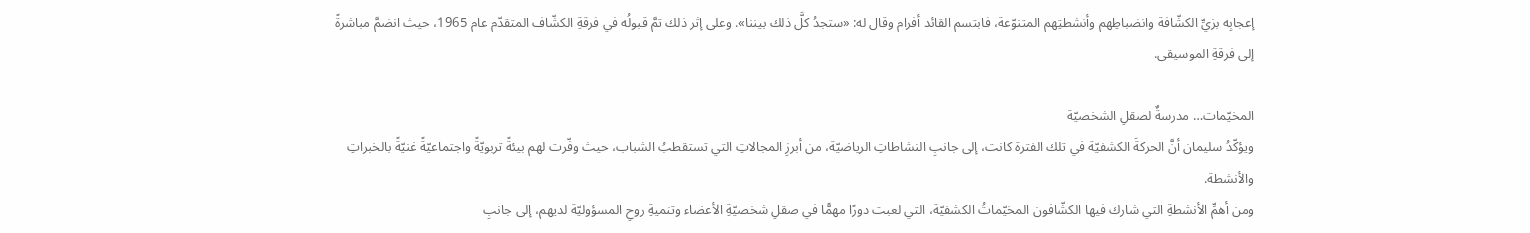إعجابِه بزيِّ الكشّافة وانضباطِهم وأنشطتِهم المتنوّعة، فابتسم القائد أفرام وقال له: «ستجدُ كلَّ ذلك بيننا». وعلى إثر ذلك تمَّ قبولُه في فرقةِ الكشّاف المتقدّم عام 1965، حيث انضمَّ مباشرةً إلى فرقةِ الموسيقى.

المخيّمات… مدرسةٌ لصقلِ الشخصيّة
ويؤكّدُ سليمان أنَّ الحركةَ الكشفيّة في تلك الفترة كانت، إلى جانبِ النشاطاتِ الرياضيّة، من أبرزِ المجالاتِ التي تستقطبُ الشباب، حيث وفّرت لهم بيئةً تربويّةً واجتماعيّةً غنيّةً بالخبراتِ والأنشطة.
ومن أهمِّ الأنشطةِ التي شارك فيها الكشّافون المخيّماتُ الكشفيّة، التي لعبت دورًا مهمًّا في صقلِ شخصيّةِ الأعضاء وتنميةِ روحِ المسؤوليّة لديهم، إلى جانبِ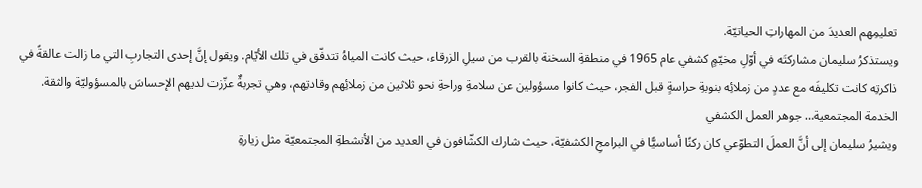تعليمِهم العديدَ من المهاراتِ الحياتيّة.
ويستذكرُ سليمان مشاركتَه في أوّلِ مخيّمٍ كشفي عام 1965 في منطقةِ السخنة بالقرب من سيلِ الزرقاء، حيث كانت المياهُ تتدفّق في تلك الأيّام. ويقول إنَّ إحدى التجاربِ التي ما زالت عالقةً في ذاكرتِه كانت تكليفَه مع عددٍ من زملائِه بنوبةِ حراسةٍ قبل الفجر، حيث كانوا مسؤولين عن سلامةِ وراحةِ نحو ثلاثين من زملائِهم وقادتِهم، وهي تجربةٌ عزّزت لديهم الإحساسَ بالمسؤوليّة والثقة.
الخدمة المجتمعية… جوهر العمل الكشفي
ويشيرُ سليمان إلى أنَّ العملَ التطوّعي كان ركنًا أساسيًّا في البرامجِ الكشفيّة، حيث شارك الكشّافون في العديد من الأنشطةِ المجتمعيّة مثل زيارةِ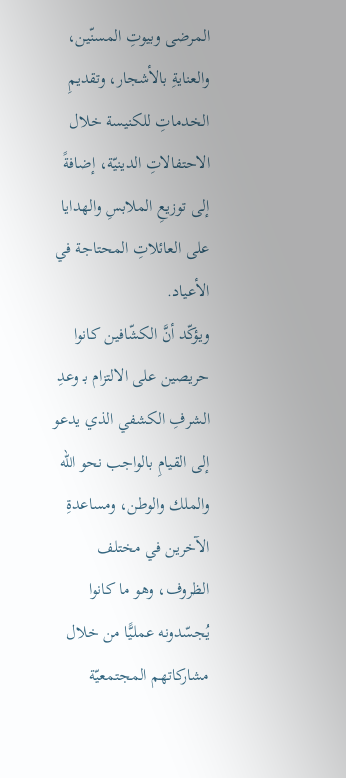المرضى وبيوتِ المسنّين، والعنايةِ بالأشجار، وتقديمِ الخدماتِ للكنيسة خلال الاحتفالاتِ الدينيّة، إضافةً إلى توزيعِ الملابسِ والهدايا على العائلاتِ المحتاجة في الأعياد.
ويؤكّد أنَّ الكشّافين كانوا حريصين على الالتزام بـ وعدِ الشرفِ الكشفي الذي يدعو إلى القيامِ بالواجب نحو الله والملك والوطن، ومساعدةِ الآخرين في مختلف الظروف، وهو ما كانوا يُجسّدونه عمليًّا من خلال مشاركاتهم المجتمعيّة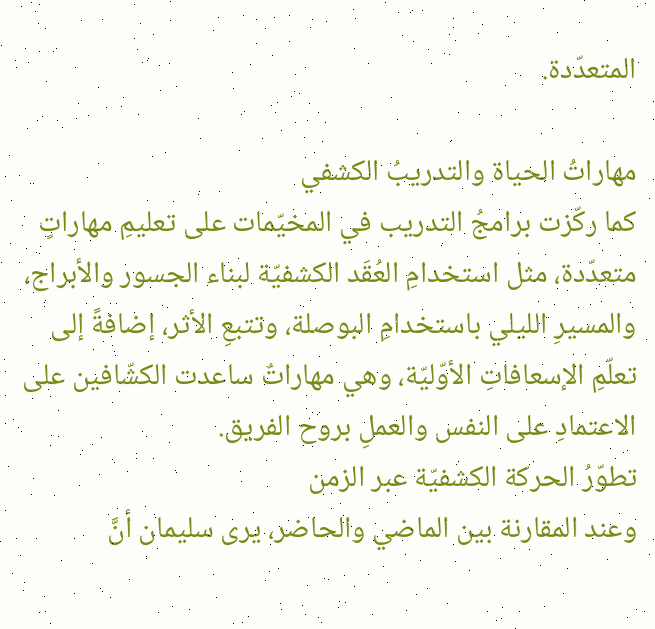المتعدّدة.

مهاراتُ الحياة والتدريبُ الكشفي
كما ركّزت برامجُ التدريب في المخيّمات على تعليمِ مهاراتٍ متعدّدة، مثل استخدامِ العُقَد الكشفيّة لبناء الجسور والأبراج، والمسيرِ الليلي باستخدامِ البوصلة، وتتبعِ الأثر، إضافةً إلى تعلّمِ الإسعافاتِ الأوّليّة، وهي مهاراتٌ ساعدت الكشّافين على الاعتمادِ على النفس والعملِ بروح الفريق.
تطوّرُ الحركة الكشفيّة عبر الزمن
وعند المقارنة بين الماضي والحاضر، يرى سليمان أنَّ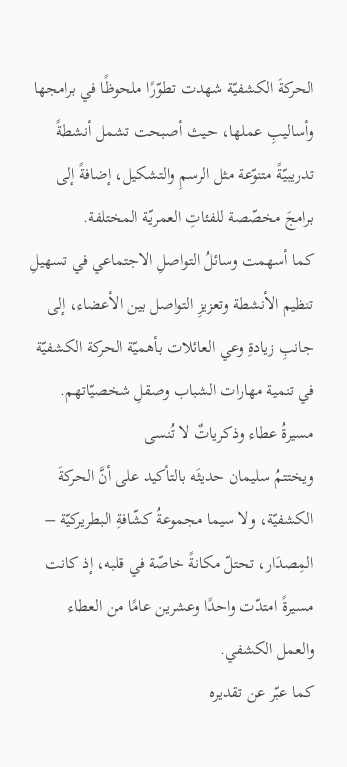الحركةَ الكشفيّة شهدت تطوّرًا ملحوظًا في برامجها وأساليبِ عملها، حيث أصبحت تشمل أنشطةً تدريبيّةً متنوّعة مثل الرسمِ والتشكيل، إضافةً إلى برامجَ مخصّصة للفئاتِ العمريّة المختلفة.
كما أسهمت وسائلُ التواصلِ الاجتماعي في تسهيلِ تنظيم الأنشطة وتعزيزِ التواصل بين الأعضاء، إلى جانبِ زيادةِ وعي العائلات بأهميّة الحركة الكشفيّة في تنمية مهارات الشباب وصقلِ شخصيّاتهم.
مسيرةُ عطاء وذكرياتٌ لا تُنسى
ويختتمُ سليمان حديثَه بالتأكيد على أنَّ الحركةَ الكشفيّة، ولا سيما مجموعةُ كشّافةِ البطريركيّة – المِصدَار، تحتلّ مكانةً خاصّة في قلبه، إذ كانت مسيرةً امتدّت واحدًا وعشرين عامًا من العطاء والعمل الكشفي.
كما عبّر عن تقديره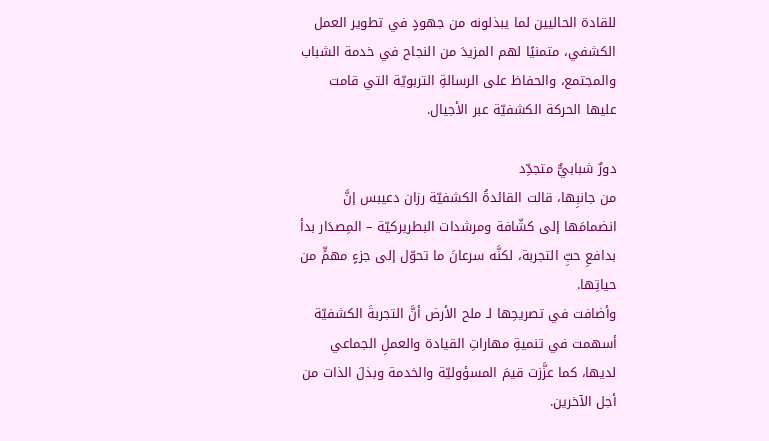للقادة الحاليين لما يبذلونه من جهودٍ في تطوير العمل الكشفي، متمنيًا لهم المزيدَ من النجاح في خدمة الشباب والمجتمع، والحفاظ على الرسالةِ التربويّة التي قامت عليها الحركة الكشفيّة عبر الأجيال.

دورٌ شبابيٌّ متجدِّد
من جانبِها، قالت القائدةُ الكشفيّة رزان دعيبس إنَّ انضمامَها إلى كشّافة ومرشدات البطريركيّة – المِصدَار بدأ بدافعِ حبِّ التجربة، لكنَّه سرعانَ ما تحوّل إلى جزءٍ مهمٍّ من حياتِها.
وأضافت في تصريحِها لـ ملح الأرض أنَّ التجربةَ الكشفيّة أسهمت في تنميةِ مهاراتِ القيادة والعملِ الجماعي لديها، كما عزَّزت قيمَ المسؤوليّة والخدمة وبذلَ الذات من أجل الآخرين.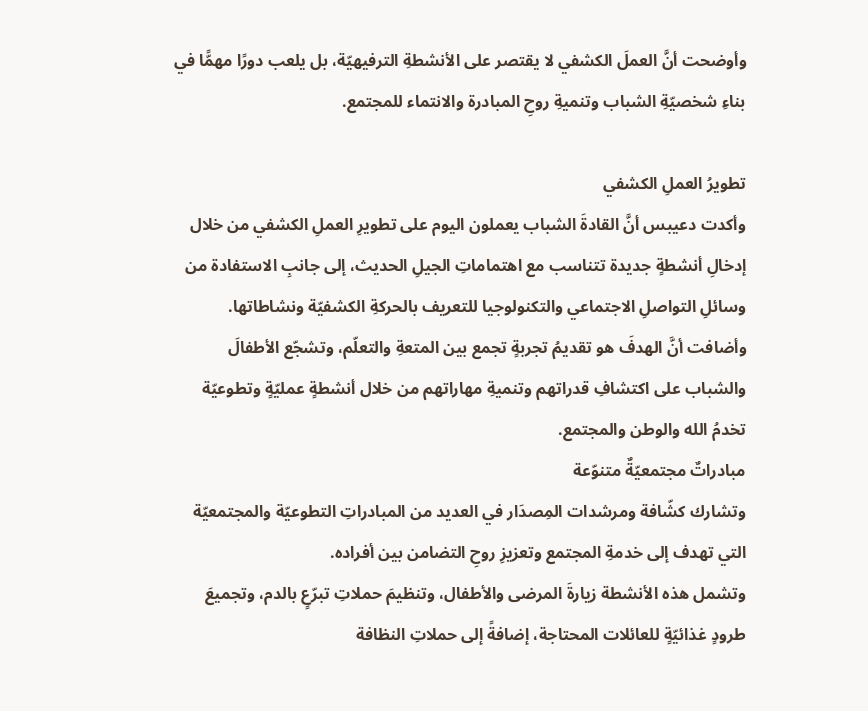وأوضحت أنَّ العملَ الكشفي لا يقتصر على الأنشطةِ الترفيهيّة، بل يلعب دورًا مهمًّا في بناءِ شخصيّةِ الشباب وتنميةِ روحِ المبادرة والانتماء للمجتمع.

تطويرُ العملِ الكشفي
وأكدت دعيبس أنَّ القادةَ الشباب يعملون اليوم على تطويرِ العملِ الكشفي من خلال إدخالِ أنشطةٍ جديدة تتناسب مع اهتماماتِ الجيلِ الحديث، إلى جانبِ الاستفادة من وسائلِ التواصلِ الاجتماعي والتكنولوجيا للتعريف بالحركةِ الكشفيّة ونشاطاتها.
وأضافت أنَّ الهدفَ هو تقديمُ تجربةٍ تجمع بين المتعةِ والتعلّم، وتشجّع الأطفالَ والشباب على اكتشافِ قدراتهم وتنميةِ مهاراتهم من خلال أنشطةٍ عمليّةٍ وتطوعيّة تخدمُ الله والوطن والمجتمع.
مبادراتٌ مجتمعيّةٌ متنوّعة
وتشارك كشّافة ومرشدات المِصدَار في العديد من المبادراتِ التطوعيّة والمجتمعيّة التي تهدف إلى خدمةِ المجتمع وتعزيزِ روحِ التضامن بين أفراده.
وتشمل هذه الأنشطة زيارةَ المرضى والأطفال، وتنظيمَ حملاتِ تبرّعٍ بالدم، وتجميعَ طرودٍ غذائيّةٍ للعائلات المحتاجة، إضافةً إلى حملاتِ النظافة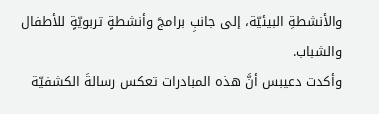والأنشطةِ البيئيّة، إلى جانبِ برامجَ وأنشطةٍ تربويّةٍ للأطفال والشباب.
وأكدت دعيبس أنَّ هذه المبادرات تعكس رسالةَ الكشفيّة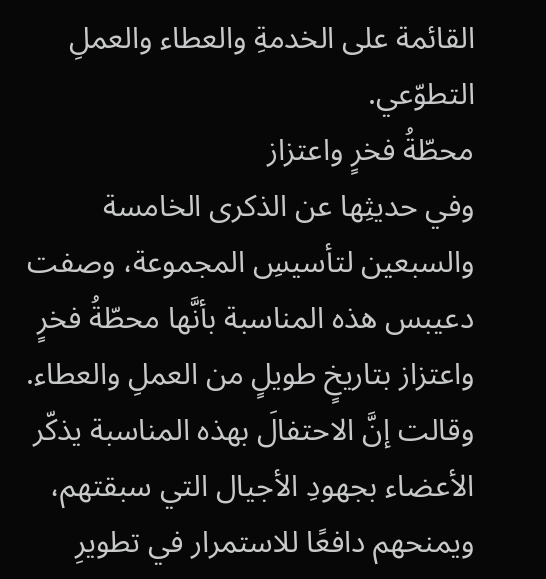القائمة على الخدمةِ والعطاء والعملِ التطوّعي.
محطّةُ فخرٍ واعتزاز
وفي حديثِها عن الذكرى الخامسة والسبعين لتأسيسِ المجموعة، وصفت دعيبس هذه المناسبة بأنَّها محطّةُ فخرٍ واعتزاز بتاريخٍ طويلٍ من العملِ والعطاء.
وقالت إنَّ الاحتفالَ بهذه المناسبة يذكّر الأعضاء بجهودِ الأجيال التي سبقتهم، ويمنحهم دافعًا للاستمرار في تطويرِ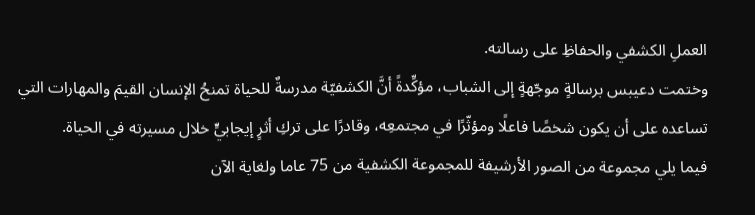العملِ الكشفي والحفاظِ على رسالته.
وختمت دعيبس برسالةٍ موجّهةٍ إلى الشباب، مؤكِّدةً أنَّ الكشفيّة مدرسةٌ للحياة تمنحُ الإنسان القيمَ والمهارات التي تساعده على أن يكون شخصًا فاعلًا ومؤثّرًا في مجتمعِه، وقادرًا على تركِ أثرٍ إيجابيٍّ خلال مسيرته في الحياة.
فيما يلي مجموعة من الصور الأرشيفة للمجموعة الكشفية من 75 عاما ولغاية الآن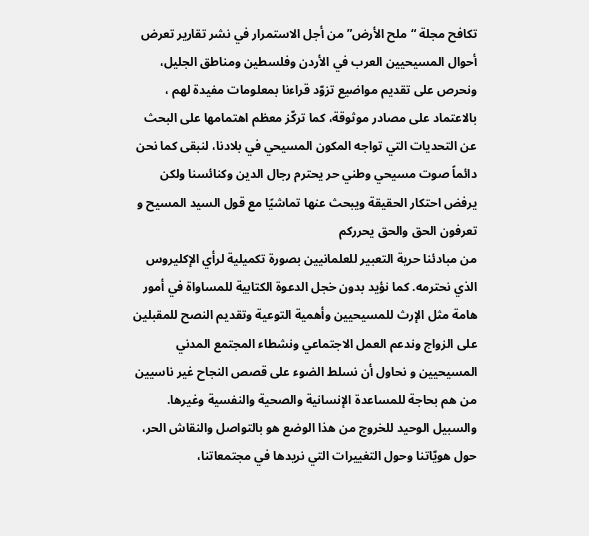تكافح مجلة “ملح الأرض” من أجل الاستمرار في نشر تقارير تعرض أحوال المسيحيين العرب في الأردن وفلسطين ومناطق الجليل، ونحرص على تقديم مواضيع تزوّد قراءنا بمعلومات مفيدة لهم ، بالاعتماد على مصادر موثوقة، كما تركّز معظم اهتمامها على البحث عن التحديات التي تواجه المكون المسيحي في بلادنا، لنبقى كما نحن دائماً صوت مسيحي وطني حر يحترم رجال الدين وكنائسنا ولكن يرفض احتكار الحقيقة ويبحث عنها تماشيًا مع قول السيد المسيح و تعرفون الحق والحق يحرركم
من مبادئنا حرية التعبير للعلمانيين بصورة تكميلية لرأي الإكليروس الذي نحترمه. كما نؤيد بدون خجل الدعوة الكتابية للمساواة في أمور هامة مثل الإرث للمسيحيين وأهمية التوعية وتقديم النصح للمقبلين على الزواج وندعم العمل الاجتماعي ونشطاء المجتمع المدني المسيحيين و نحاول أن نسلط الضوء على قصص النجاح غير ناسيين من هم بحاجة للمساعدة الإنسانية والصحية والنفسية وغيرها.
والسبيل الوحيد للخروج من هذا الوضع هو بالتواصل والنقاش الحر، حول هويّاتنا وحول التغييرات التي نريدها في مجتمعاتنا،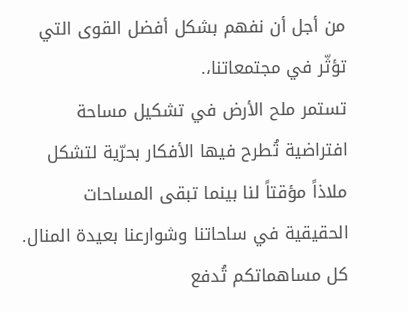من أجل أن نفهم بشكل أفضل القوى التي تؤثّر في مجتمعاتنا،.
تستمر ملح الأرض في تشكيل مساحة افتراضية تُطرح فيها الأفكار بحرّية لتشكل ملاذاً مؤقتاً لنا بينما تبقى المساحات الحقيقية في ساحاتنا وشوارعنا بعيدة المنال.
كل مساهماتكم تُدفع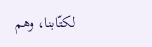لكتّابنا، وهم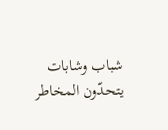شباب وشابات يتحدّون المخاطر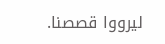ليرووا قصصنا.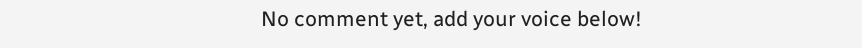No comment yet, add your voice below!